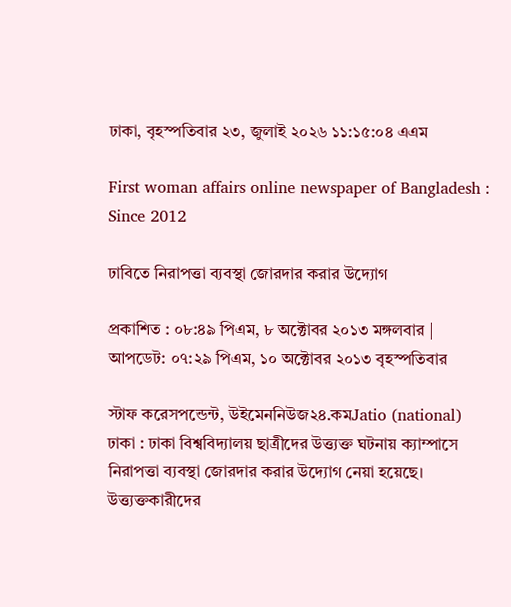ঢাকা, বৃহস্পতিবার ২৩, জুলাই ২০২৬ ১১:১৫:০৪ এএম

First woman affairs online newspaper of Bangladesh : Since 2012

ঢাবিতে নিরাপত্তা ব্যবস্থা জোরদার করার উদ্যোগ

প্রকাশিত : ০৮:৪৯ পিএম, ৮ অক্টোবর ২০১৩ মঙ্গলবার | আপডেট: ০৭:২৯ পিএম, ১০ অক্টোবর ২০১৩ বৃহস্পতিবার

স্টাফ করেসপন্ডেন্ট, উইমেননিউজ২৪.কমJatio (national) ঢাকা : ঢাকা বিশ্ববিদ্যালয় ছাত্রীদের উত্ত্যক্ত ঘটনায় ক্যাম্পাসে নিরাপত্তা ব্যবস্থা জোরদার করার উদ্যোগ নেয়া হয়েছে। উত্ত্যক্তকারীদের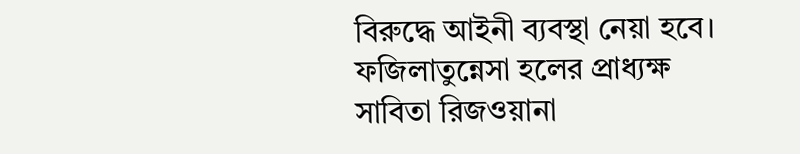বিরুদ্ধে আইনী ব্যবস্থা নেয়া হবে। ফজিলাতুন্নেসা হলের প্রাধ্যক্ষ সাবিতা রিজওয়ানা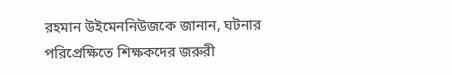রহমান উইমেননিউজকে জানান, ঘটনার পরিপ্রেক্ষিতে শিক্ষকদের জরুরী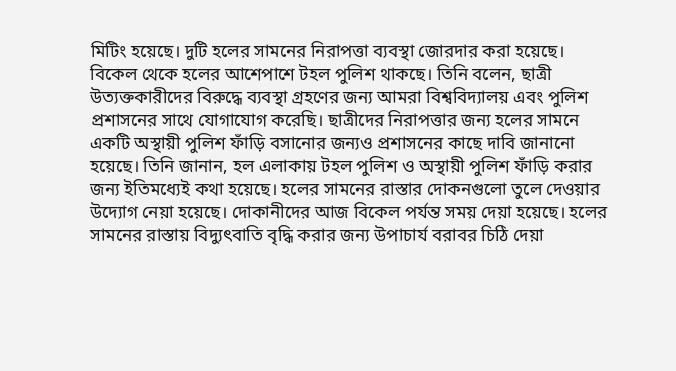মিটিং হয়েছে। দুটি হলের সামনের নিরাপত্তা ব্যবস্থা জোরদার করা হয়েছে। বিকেল থেকে হলের আশেপাশে টহল পুলিশ থাকছে। তিনি বলেন, ছাত্রী উত্যক্তকারীদের বিরুদ্ধে ব্যবস্থা গ্রহণের জন্য আমরা বিশ্ববিদ্যালয় এবং পুলিশ প্রশাসনের সাথে যোগাযোগ করেছি। ছাত্রীদের নিরাপত্তার জন্য হলের সামনে একটি অস্থায়ী পুলিশ ফাঁড়ি বসানোর জন্যও প্রশাসনের কাছে দাবি জানানো হয়েছে। তিনি জানান, হল এলাকায় টহল পুলিশ ও অস্থায়ী পুলিশ ফাঁড়ি করার জন্য ইতিমধ্যেই কথা হয়েছে। হলের সামনের রাস্তার দোকনগুলো তুলে দেওয়ার উদ্যোগ নেয়া হয়েছে। দোকানীদের আজ বিকেল পর্যন্ত সময় দেয়া হয়েছে। হলের সামনের রাস্তায় বিদ্যুৎবাতি বৃদ্ধি করার জন্য উপাচার্য বরাবর চিঠি দেয়া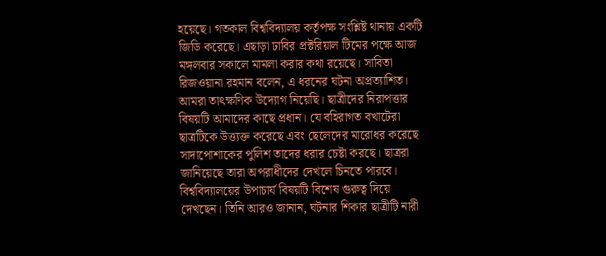হয়েছে। গতকাল বিশ্ববিদ্যালয় কর্তৃপক্ষ সংশ্লিষ্ট থানায় একটি জিডি করেছে। এছাড়া ঢাবির প্রক্টরিয়াল টিমের পক্ষে আজ মঙ্গলবার সকালে মামলা করার কথা রয়েছে। সাবিতা রিজওয়ানা রহমান বলেন, এ ধরনের ঘটনা অপ্রত্যাশিত। আমরা তাৎক্ষণিক উদ্যোগ নিয়েছি। ছাত্রীদের নিরাপত্তার বিষয়টি আমাদের কাছে প্রধান। যে বহিরাগত বখাটেরা ছাত্রটিকে উত্ত্যক্ত করেছে এবং ছেলেদের মারোধর করেছে সাদাপোশাকের পুলিশ তাদের ধরার চেষ্টা করছে। ছাত্ররা জানিয়েছে তারা অপরাধীদের দেখলে চিনতে পারবে। বিশ্ববিদ্যালয়ের উপাচার্য বিষয়টি বিশেষ গুরুত্ব দিয়ে দেখছেন। তিনি আরও জানান, ঘটনার শিকার ছাত্রীটি নারী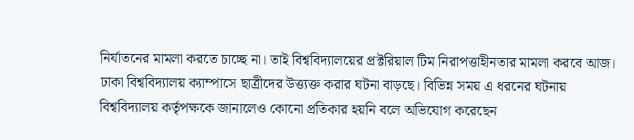নির্যাতনের মামলা করতে চাচ্ছে না। তাই বিশ্ববিদ্যালয়ের প্রক্টরিয়াল টিম নিরাপত্তাহীনতার মামলা করবে আজ। ঢাকা বিশ্ববিদ্যালয় ক্যাম্পাসে ছাত্রীদের উত্ত্যক্ত করার ঘটনা বাড়ছে। বিভিন্ন সময় এ ধরনের ঘটনায় বিশ্ববিদ্যালয় কর্তৃপক্ষকে জানালেও কোনো প্রতিকার হয়নি বলে অভিযোগ করেছেন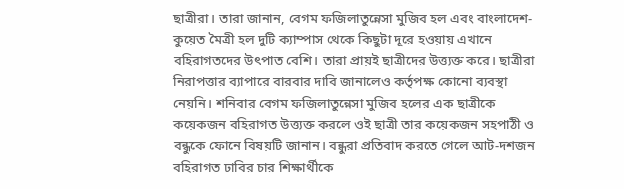ছাত্রীরা। তারা জানান, বেগম ফজিলাতুন্নেসা মুজিব হল এবং বাংলাদেশ-কুয়েত মৈত্রী হল দুটি ক্যাম্পাস থেকে কিছুটা দূরে হওয়ায় এখানে বহিরাগতদের উৎপাত বেশি। তারা প্রায়ই ছাত্রীদের উত্ত্যক্ত করে। ছাত্রীরা নিরাপত্তার ব্যাপারে বারবার দাবি জানালেও কর্তৃপক্ষ কোনো ব্যবস্থা নেয়নি। শনিবার বেগম ফজিলাতুন্নেসা মুজিব হলের এক ছাত্রীকে কয়েকজন বহিরাগত উত্ত্যক্ত করলে ওই ছাত্রী তার কয়েকজন সহপাঠী ও বন্ধুকে ফোনে বিষয়টি জানান। বন্ধুরা প্রতিবাদ করতে গেলে আট-দশজন বহিরাগত ঢাবির চার শিক্ষার্থীকে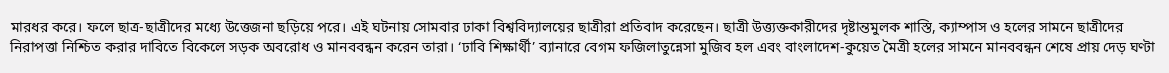মারধর করে। ফলে ছাত্র-ছাত্রীদের মধ্যে উত্তেজনা ছড়িয়ে পরে। এই ঘটনায় সোমবার ঢাকা বিশ্ববিদ্যালয়ের ছাত্রীরা প্রতিবাদ করেছেন। ছাত্রী উত্ত্যক্তকারীদের দৃষ্টান্তমুলক শাস্তি, ক্যাম্পাস ও হলের সামনে ছাত্রীদের নিরাপত্তা নিশ্চিত করার দাবিতে বিকেলে সড়ক অবরোধ ও মানববন্ধন করেন তারা। ‘ঢাবি শিক্ষার্থী’ ব্যানারে বেগম ফজিলাতুন্নেসা মুজিব হল এবং বাংলাদেশ-কুয়েত মৈত্রী হলের সামনে মানববন্ধন শেষে প্রায় দেড় ঘণ্টা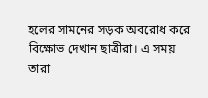হলের সামনের সড়ক অবরোধ করে বিক্ষোভ দেখান ছাত্রীরা। এ সময় তারা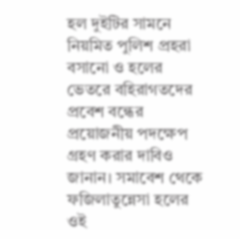হল দুইটির সামনে নিয়মিত পুলিশ প্রহরা বসানো ও হলের ভেতরে বহিরাগতদের প্রবেশ বন্ধের প্রয়োজনীয় পদক্ষেপ গ্রহণ করার দাবিও জানান। সমাবেশ থেকে ফজিলাতুন্নেসা হলের ওই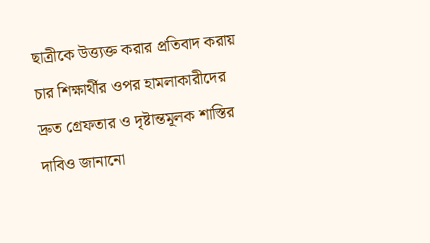ছাত্রীকে উত্ত্যক্ত করার প্রতিবাদ করায় চার শিক্ষার্থীর ওপর হামলাকারীদের দ্রুত গ্রেফতার ও দৃষ্টান্তমূলক শাস্তির দাবিও জানানো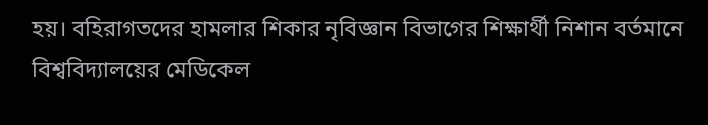হয়। বহিরাগতদের হামলার শিকার নৃবিজ্ঞান বিভাগের শিক্ষার্থী নিশান বর্তমানে বিশ্ববিদ্যালয়ের মেডিকেল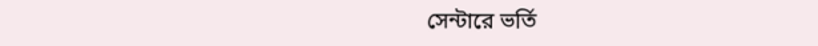সেন্টারে ভর্তি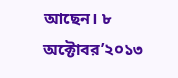আছেন। ৮ অক্টোবর’২০১৩